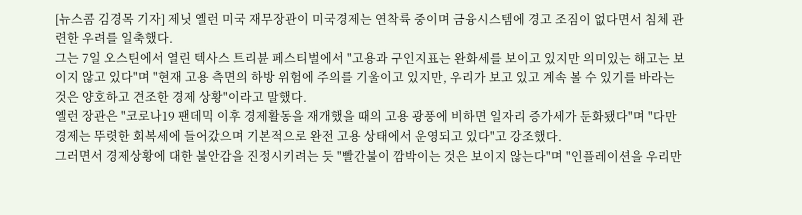[뉴스콤 김경목 기자] 제닛 옐런 미국 재무장관이 미국경제는 연착륙 중이며 금융시스템에 경고 조짐이 없다면서 침체 관련한 우려를 일축했다.
그는 7일 오스틴에서 열린 텍사스 트리뷴 페스티벌에서 "고용과 구인지표는 완화세를 보이고 있지만 의미있는 해고는 보이지 않고 있다"며 "현재 고용 측면의 하방 위험에 주의를 기울이고 있지만, 우리가 보고 있고 계속 볼 수 있기를 바라는 것은 양호하고 견조한 경제 상황"이라고 말했다.
옐런 장관은 "코로나19 팬데믹 이후 경제활동을 재개했을 때의 고용 광풍에 비하면 일자리 증가세가 둔화됐다"며 "다만 경제는 뚜렷한 회복세에 들어갔으며 기본적으로 완전 고용 상태에서 운영되고 있다"고 강조했다.
그러면서 경제상황에 대한 불안감을 진정시키려는 듯 "빨간불이 깜박이는 것은 보이지 않는다"며 "인플레이션을 우리만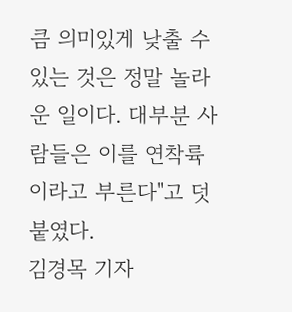큼 의미있게 낮출 수 있는 것은 정말 놀라운 일이다. 대부분 사람들은 이를 연착륙이라고 부른다"고 덧붙였다.
김경목 기자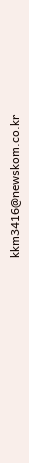kkm3416@newskom.co.kr